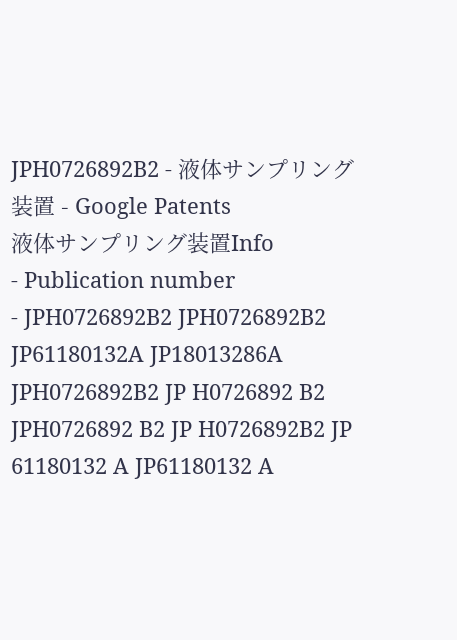JPH0726892B2 - 液体サンプリング装置 - Google Patents
液体サンプリング装置Info
- Publication number
- JPH0726892B2 JPH0726892B2 JP61180132A JP18013286A JPH0726892B2 JP H0726892 B2 JPH0726892 B2 JP H0726892B2 JP 61180132 A JP61180132 A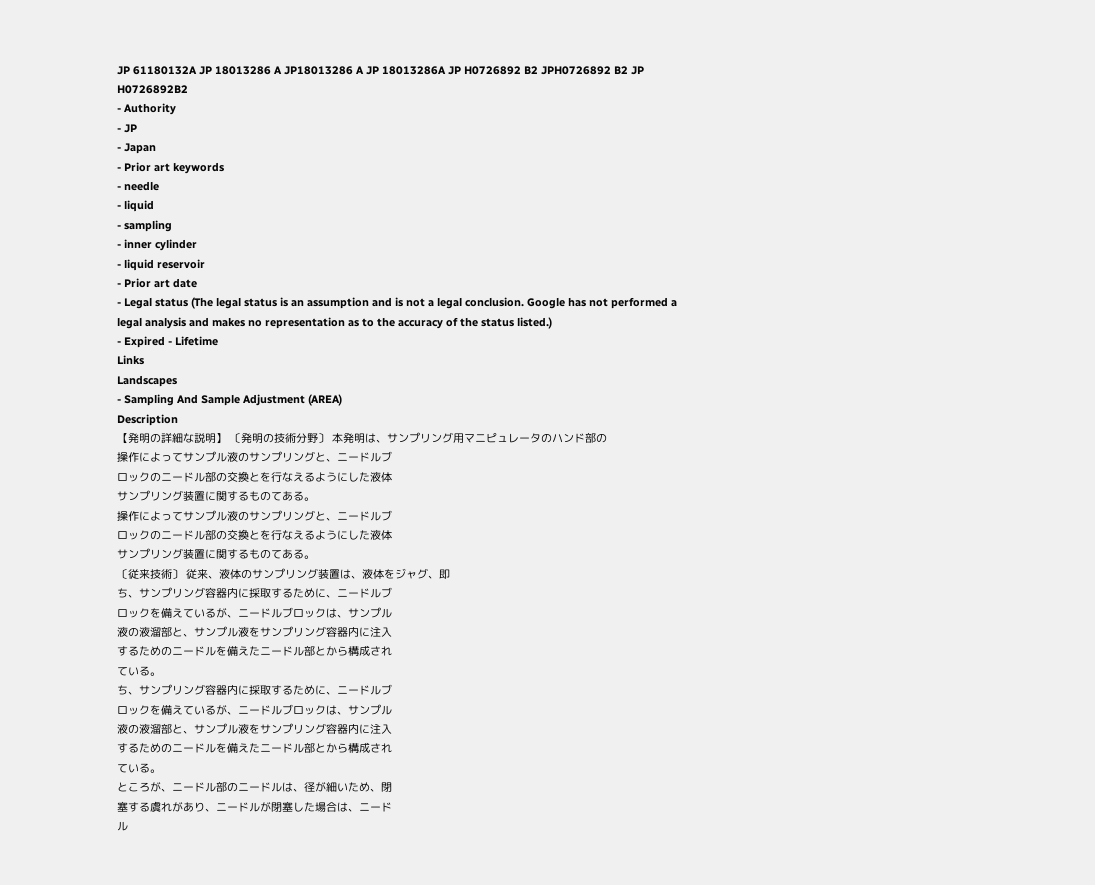JP 61180132A JP 18013286 A JP18013286 A JP 18013286A JP H0726892 B2 JPH0726892 B2 JP H0726892B2
- Authority
- JP
- Japan
- Prior art keywords
- needle
- liquid
- sampling
- inner cylinder
- liquid reservoir
- Prior art date
- Legal status (The legal status is an assumption and is not a legal conclusion. Google has not performed a legal analysis and makes no representation as to the accuracy of the status listed.)
- Expired - Lifetime
Links
Landscapes
- Sampling And Sample Adjustment (AREA)
Description
【発明の詳細な説明】 〔発明の技術分野〕 本発明は、サンプリング用マニピュレータのハンド部の
操作によってサンプル液のサンプリングと、ニードルブ
ロックのニードル部の交換とを行なえるようにした液体
サンプリング装置に関するものてある。
操作によってサンプル液のサンプリングと、ニードルブ
ロックのニードル部の交換とを行なえるようにした液体
サンプリング装置に関するものてある。
〔従来技術〕 従来、液体のサンプリング装置は、液体をジャグ、即
ち、サンプリング容器内に採取するために、ニードルブ
ロックを備えているが、ニードルブロックは、サンプル
液の液溜部と、サンプル液をサンプリング容器内に注入
するためのニードルを備えたニードル部とから構成され
ている。
ち、サンプリング容器内に採取するために、ニードルブ
ロックを備えているが、ニードルブロックは、サンプル
液の液溜部と、サンプル液をサンプリング容器内に注入
するためのニードルを備えたニードル部とから構成され
ている。
ところが、ニードル部のニードルは、径が細いため、閉
塞する虞れがあり、ニードルが閉塞した場合は、ニード
ル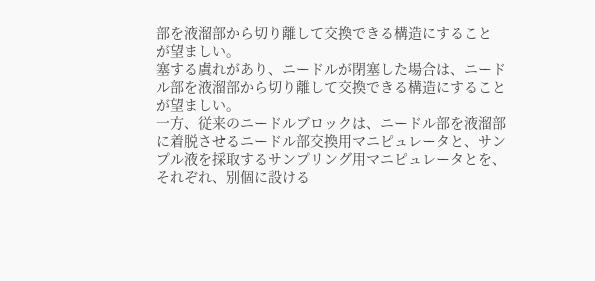部を液溜部から切り離して交換できる構造にすること
が望ましい。
塞する虞れがあり、ニードルが閉塞した場合は、ニード
ル部を液溜部から切り離して交換できる構造にすること
が望ましい。
一方、従来のニードルブロックは、ニードル部を液溜部
に着脱させるニードル部交換用マニピュレータと、サン
プル液を採取するサンプリング用マニピュレータとを、
それぞれ、別個に設ける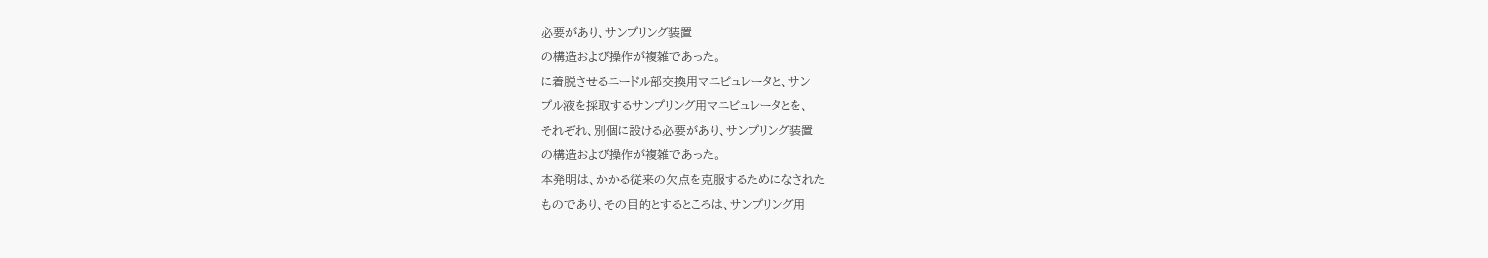必要があり、サンプリング装置
の構造および操作が複雑であった。
に着脱させるニードル部交換用マニピュレータと、サン
プル液を採取するサンプリング用マニピュレータとを、
それぞれ、別個に設ける必要があり、サンプリング装置
の構造および操作が複雑であった。
本発明は、かかる従来の欠点を克服するためになされた
ものであり、その目的とするところは、サンプリング用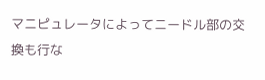マニピュレータによってニードル部の交換も行な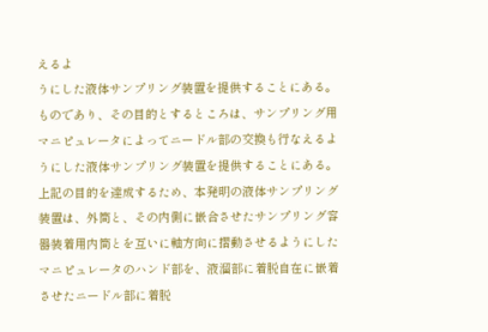えるよ
うにした液体サンプリング装置を提供することにある。
ものであり、その目的とするところは、サンプリング用
マニピュレータによってニードル部の交換も行なえるよ
うにした液体サンプリング装置を提供することにある。
上記の目的を達成するため、本発明の液体サンプリング
装置は、外筒と、その内側に嵌合させたサンプリング容
器装着用内筒とを互いに軸方向に摺動させるようにした
マニピュレータのハンド部を、液溜部に着脱自在に嵌着
させたニードル部に着脱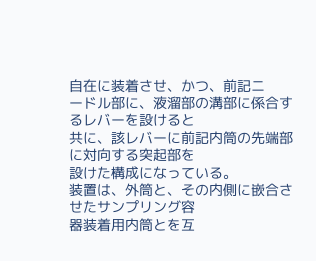自在に装着させ、かつ、前記ニ
ードル部に、液溜部の溝部に係合するレバーを設けると
共に、該レバーに前記内筒の先端部に対向する突起部を
設けた構成になっている。
装置は、外筒と、その内側に嵌合させたサンプリング容
器装着用内筒とを互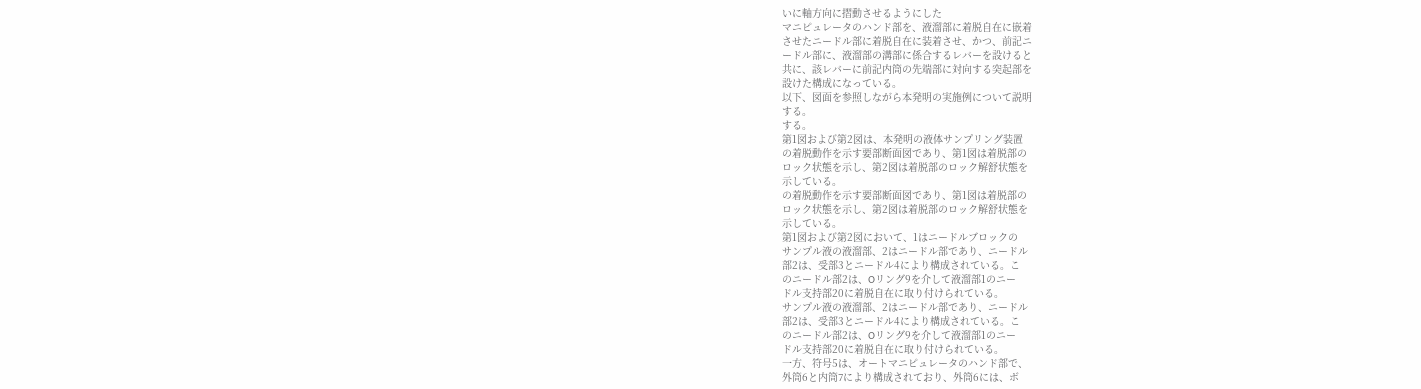いに軸方向に摺動させるようにした
マニピュレータのハンド部を、液溜部に着脱自在に嵌着
させたニードル部に着脱自在に装着させ、かつ、前記ニ
ードル部に、液溜部の溝部に係合するレバーを設けると
共に、該レバーに前記内筒の先端部に対向する突起部を
設けた構成になっている。
以下、図面を参照しながら本発明の実施例について説明
する。
する。
第1図および第2図は、本発明の液体サンプリング装置
の着脱動作を示す要部断面図であり、第1図は着脱部の
ロック状態を示し、第2図は着脱部のロック解舒状態を
示している。
の着脱動作を示す要部断面図であり、第1図は着脱部の
ロック状態を示し、第2図は着脱部のロック解舒状態を
示している。
第1図および第2図において、1はニードルブロックの
サンプル液の液溜部、2はニードル部であり、ニードル
部2は、受部3とニードル4により構成されている。こ
のニードル部2は、Oリング9を介して液溜部1のニー
ドル支持部20に着脱自在に取り付けられている。
サンプル液の液溜部、2はニードル部であり、ニードル
部2は、受部3とニードル4により構成されている。こ
のニードル部2は、Oリング9を介して液溜部1のニー
ドル支持部20に着脱自在に取り付けられている。
一方、符号5は、オートマニピュレータのハンド部で、
外筒6と内筒7により構成されており、外筒6には、ボ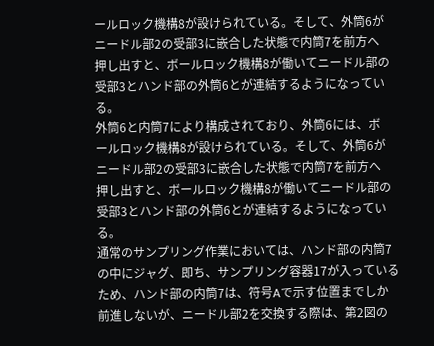ールロック機構8が設けられている。そして、外筒6が
ニードル部2の受部3に嵌合した状態で内筒7を前方へ
押し出すと、ボールロック機構8が働いてニードル部の
受部3とハンド部の外筒6とが連結するようになってい
る。
外筒6と内筒7により構成されており、外筒6には、ボ
ールロック機構8が設けられている。そして、外筒6が
ニードル部2の受部3に嵌合した状態で内筒7を前方へ
押し出すと、ボールロック機構8が働いてニードル部の
受部3とハンド部の外筒6とが連結するようになってい
る。
通常のサンプリング作業においては、ハンド部の内筒7
の中にジャグ、即ち、サンプリング容器17が入っている
ため、ハンド部の内筒7は、符号Aで示す位置までしか
前進しないが、ニードル部2を交換する際は、第2図の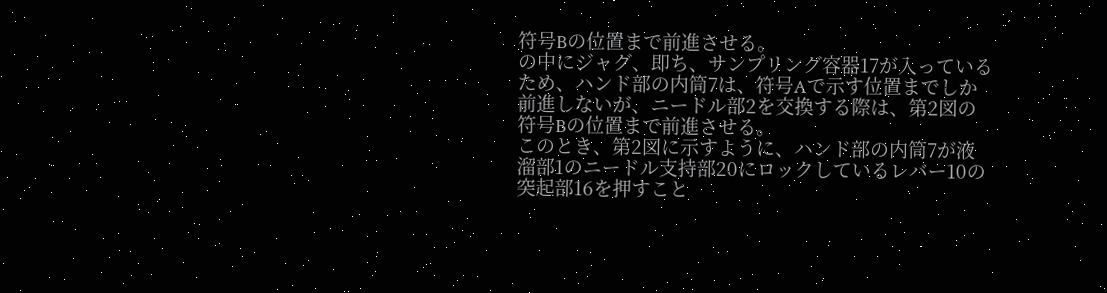符号Bの位置まで前進させる。
の中にジャグ、即ち、サンプリング容器17が入っている
ため、ハンド部の内筒7は、符号Aで示す位置までしか
前進しないが、ニードル部2を交換する際は、第2図の
符号Bの位置まで前進させる。
このとき、第2図に示すように、ハンド部の内筒7が液
溜部1のニードル支持部20にロックしているレバー10の
突起部16を押すこと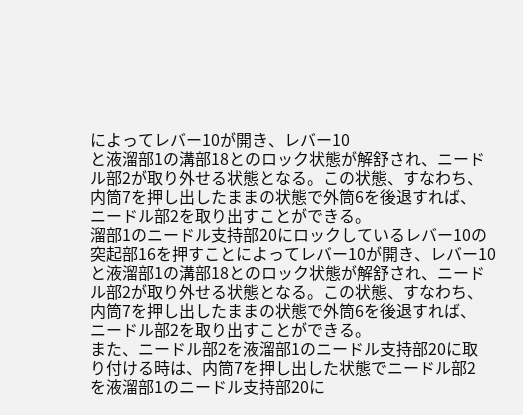によってレバー10が開き、レバー10
と液溜部1の溝部18とのロック状態が解舒され、ニード
ル部2が取り外せる状態となる。この状態、すなわち、
内筒7を押し出したままの状態で外筒6を後退すれば、
ニードル部2を取り出すことができる。
溜部1のニードル支持部20にロックしているレバー10の
突起部16を押すことによってレバー10が開き、レバー10
と液溜部1の溝部18とのロック状態が解舒され、ニード
ル部2が取り外せる状態となる。この状態、すなわち、
内筒7を押し出したままの状態で外筒6を後退すれば、
ニードル部2を取り出すことができる。
また、ニードル部2を液溜部1のニードル支持部20に取
り付ける時は、内筒7を押し出した状態でニードル部2
を液溜部1のニードル支持部20に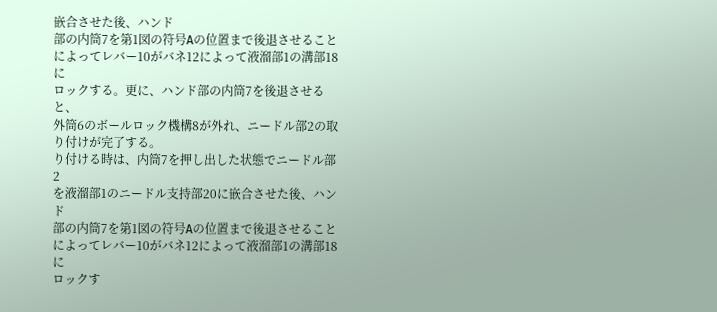嵌合させた後、ハンド
部の内筒7を第1図の符号Aの位置まで後退させること
によってレバー10がバネ12によって液溜部1の溝部18に
ロックする。更に、ハンド部の内筒7を後退させると、
外筒6のボールロック機構8が外れ、ニードル部2の取
り付けが完了する。
り付ける時は、内筒7を押し出した状態でニードル部2
を液溜部1のニードル支持部20に嵌合させた後、ハンド
部の内筒7を第1図の符号Aの位置まで後退させること
によってレバー10がバネ12によって液溜部1の溝部18に
ロックす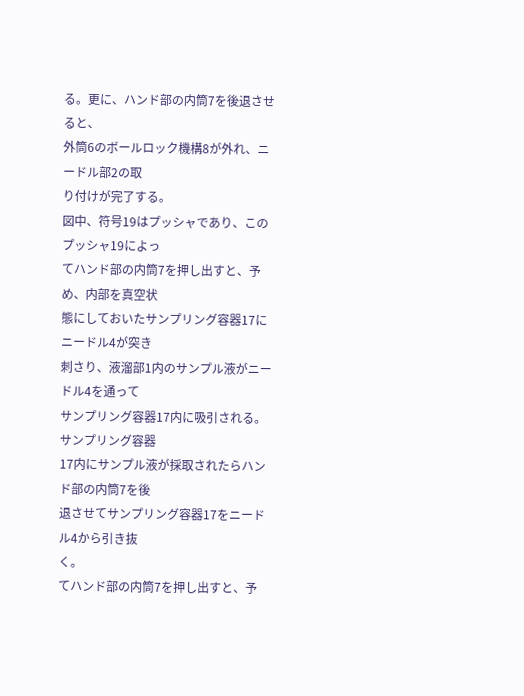る。更に、ハンド部の内筒7を後退させると、
外筒6のボールロック機構8が外れ、ニードル部2の取
り付けが完了する。
図中、符号19はプッシャであり、このプッシャ19によっ
てハンド部の内筒7を押し出すと、予め、内部を真空状
態にしておいたサンプリング容器17にニードル4が突き
刺さり、液溜部1内のサンプル液がニードル4を通って
サンプリング容器17内に吸引される。サンプリング容器
17内にサンプル液が採取されたらハンド部の内筒7を後
退させてサンプリング容器17をニードル4から引き抜
く。
てハンド部の内筒7を押し出すと、予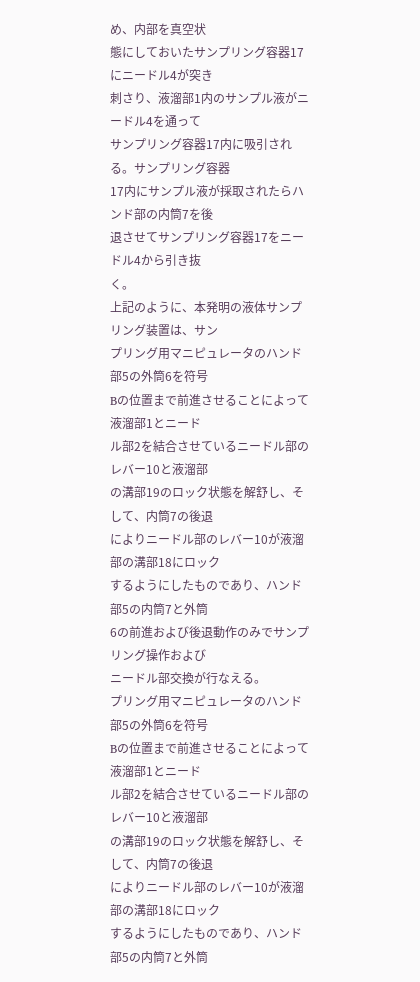め、内部を真空状
態にしておいたサンプリング容器17にニードル4が突き
刺さり、液溜部1内のサンプル液がニードル4を通って
サンプリング容器17内に吸引される。サンプリング容器
17内にサンプル液が採取されたらハンド部の内筒7を後
退させてサンプリング容器17をニードル4から引き抜
く。
上記のように、本発明の液体サンプリング装置は、サン
プリング用マニピュレータのハンド部5の外筒6を符号
Bの位置まで前進させることによって液溜部1とニード
ル部2を結合させているニードル部のレバー10と液溜部
の溝部19のロック状態を解舒し、そして、内筒7の後退
によりニードル部のレバー10が液溜部の溝部18にロック
するようにしたものであり、ハンド部5の内筒7と外筒
6の前進および後退動作のみでサンプリング操作および
ニードル部交換が行なえる。
プリング用マニピュレータのハンド部5の外筒6を符号
Bの位置まで前進させることによって液溜部1とニード
ル部2を結合させているニードル部のレバー10と液溜部
の溝部19のロック状態を解舒し、そして、内筒7の後退
によりニードル部のレバー10が液溜部の溝部18にロック
するようにしたものであり、ハンド部5の内筒7と外筒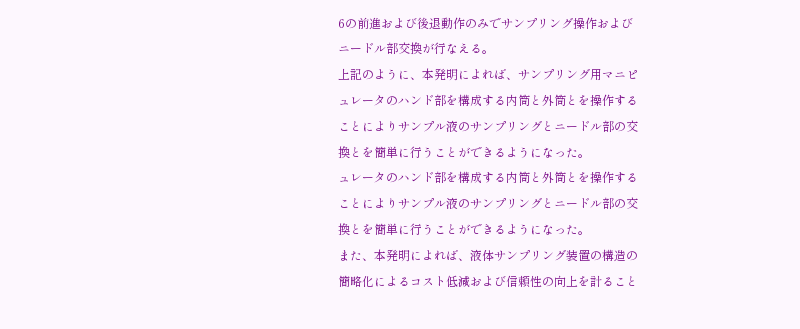6の前進および後退動作のみでサンプリング操作および
ニードル部交換が行なえる。
上記のように、本発明によれば、サンプリング用マニピ
ュレータのハンド部を構成する内筒と外筒とを操作する
ことによりサンプル液のサンプリングとニードル部の交
換とを簡単に行うことができるようになった。
ュレータのハンド部を構成する内筒と外筒とを操作する
ことによりサンプル液のサンプリングとニードル部の交
換とを簡単に行うことができるようになった。
また、本発明によれば、液体サンプリング装置の構造の
簡略化によるコスト低減および信頼性の向上を計ること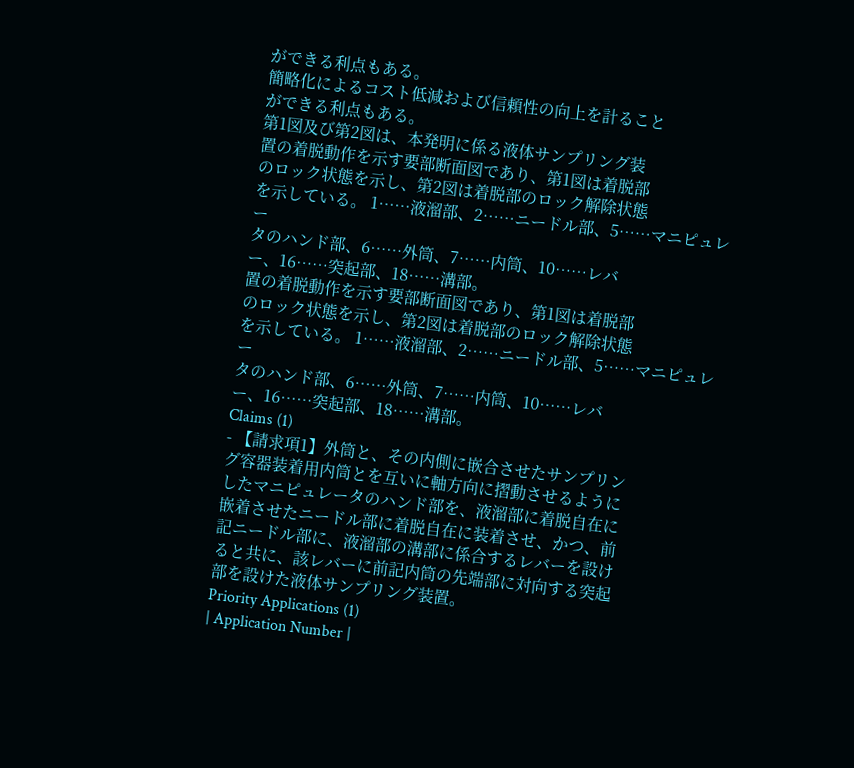ができる利点もある。
簡略化によるコスト低減および信頼性の向上を計ること
ができる利点もある。
第1図及び第2図は、本発明に係る液体サンプリング装
置の着脱動作を示す要部断面図であり、第1図は着脱部
のロック状態を示し、第2図は着脱部のロック解除状態
を示している。 1……液溜部、2……ニードル部、5……マニピュレー
タのハンド部、6……外筒、7……内筒、10……レバ
ー、16……突起部、18……溝部。
置の着脱動作を示す要部断面図であり、第1図は着脱部
のロック状態を示し、第2図は着脱部のロック解除状態
を示している。 1……液溜部、2……ニードル部、5……マニピュレー
タのハンド部、6……外筒、7……内筒、10……レバ
ー、16……突起部、18……溝部。
Claims (1)
- 【請求項1】外筒と、その内側に嵌合させたサンプリン
グ容器装着用内筒とを互いに軸方向に摺動させるように
したマニピュレータのハンド部を、液溜部に着脱自在に
嵌着させたニードル部に着脱自在に装着させ、かつ、前
記ニードル部に、液溜部の溝部に係合するレバーを設け
ると共に、該レバーに前記内筒の先端部に対向する突起
部を設けた液体サンプリング装置。
Priority Applications (1)
| Application Number |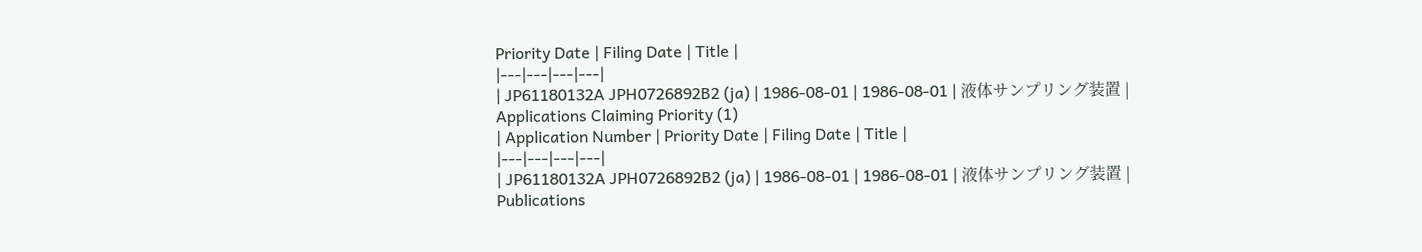Priority Date | Filing Date | Title |
|---|---|---|---|
| JP61180132A JPH0726892B2 (ja) | 1986-08-01 | 1986-08-01 | 液体サンプリング装置 |
Applications Claiming Priority (1)
| Application Number | Priority Date | Filing Date | Title |
|---|---|---|---|
| JP61180132A JPH0726892B2 (ja) | 1986-08-01 | 1986-08-01 | 液体サンプリング装置 |
Publications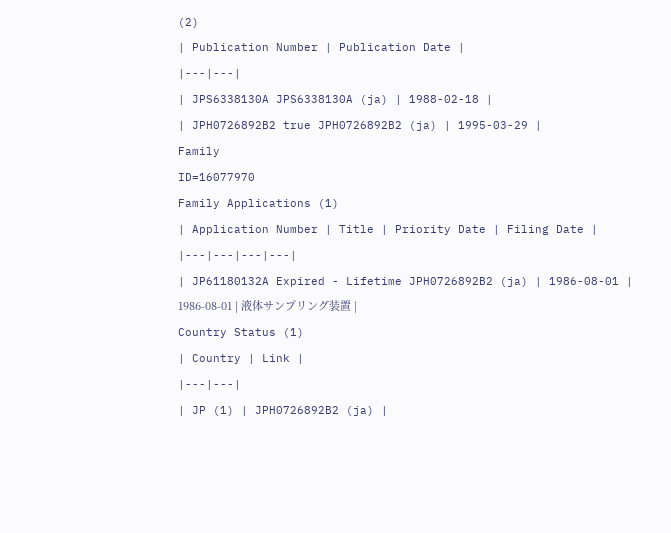(2)
| Publication Number | Publication Date |
|---|---|
| JPS6338130A JPS6338130A (ja) | 1988-02-18 |
| JPH0726892B2 true JPH0726892B2 (ja) | 1995-03-29 |
Family
ID=16077970
Family Applications (1)
| Application Number | Title | Priority Date | Filing Date |
|---|---|---|---|
| JP61180132A Expired - Lifetime JPH0726892B2 (ja) | 1986-08-01 | 1986-08-01 | 液体サンプリング装置 |
Country Status (1)
| Country | Link |
|---|---|
| JP (1) | JPH0726892B2 (ja) |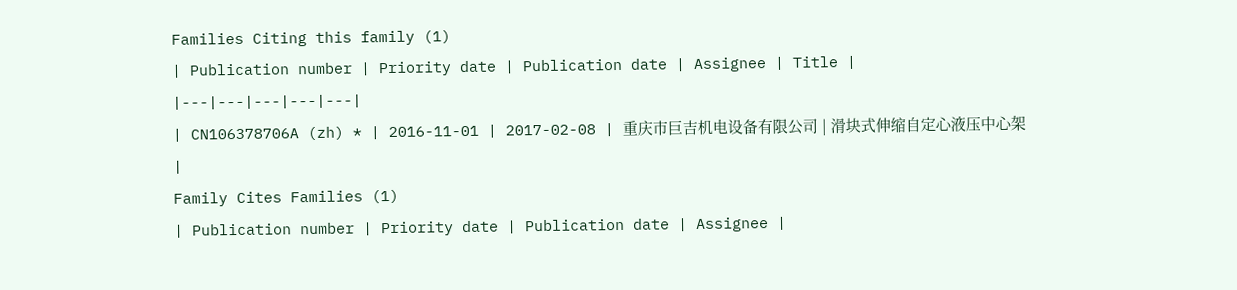Families Citing this family (1)
| Publication number | Priority date | Publication date | Assignee | Title |
|---|---|---|---|---|
| CN106378706A (zh) * | 2016-11-01 | 2017-02-08 | 重庆市巨吉机电设备有限公司 | 滑块式伸缩自定心液压中心架 |
Family Cites Families (1)
| Publication number | Priority date | Publication date | Assignee |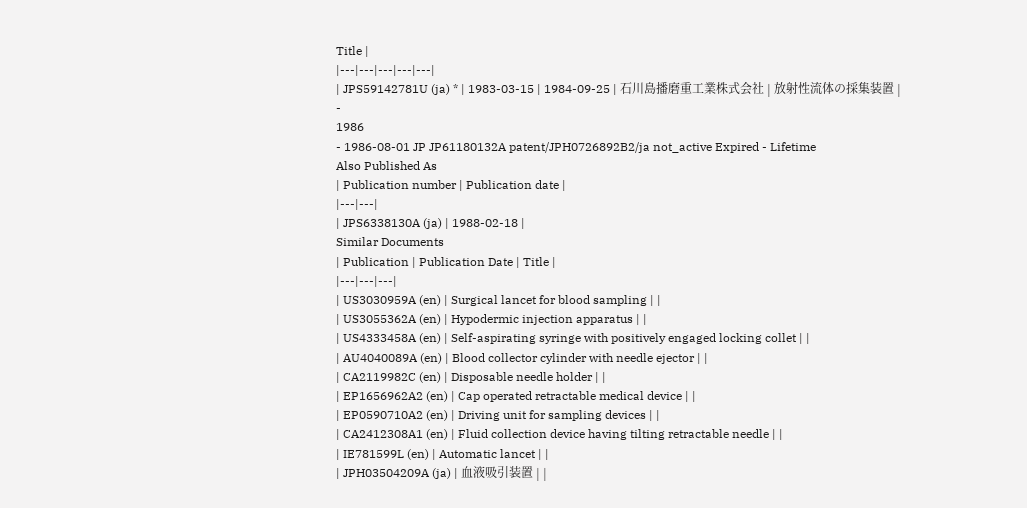Title |
|---|---|---|---|---|
| JPS59142781U (ja) * | 1983-03-15 | 1984-09-25 | 石川島播磨重工業株式会社 | 放射性流体の採集装置 |
-
1986
- 1986-08-01 JP JP61180132A patent/JPH0726892B2/ja not_active Expired - Lifetime
Also Published As
| Publication number | Publication date |
|---|---|
| JPS6338130A (ja) | 1988-02-18 |
Similar Documents
| Publication | Publication Date | Title |
|---|---|---|
| US3030959A (en) | Surgical lancet for blood sampling | |
| US3055362A (en) | Hypodermic injection apparatus | |
| US4333458A (en) | Self-aspirating syringe with positively engaged locking collet | |
| AU4040089A (en) | Blood collector cylinder with needle ejector | |
| CA2119982C (en) | Disposable needle holder | |
| EP1656962A2 (en) | Cap operated retractable medical device | |
| EP0590710A2 (en) | Driving unit for sampling devices | |
| CA2412308A1 (en) | Fluid collection device having tilting retractable needle | |
| IE781599L (en) | Automatic lancet | |
| JPH03504209A (ja) | 血液吸引装置 | |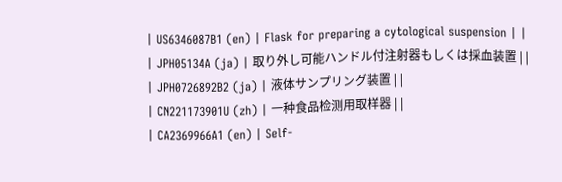| US6346087B1 (en) | Flask for preparing a cytological suspension | |
| JPH05134A (ja) | 取り外し可能ハンドル付注射器もしくは採血装置 | |
| JPH0726892B2 (ja) | 液体サンプリング装置 | |
| CN221173901U (zh) | 一种食品检测用取样器 | |
| CA2369966A1 (en) | Self-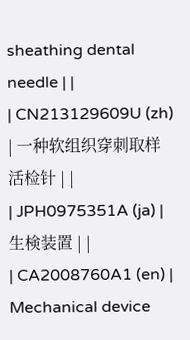sheathing dental needle | |
| CN213129609U (zh) | 一种软组织穿刺取样活检针 | |
| JPH0975351A (ja) | 生検装置 | |
| CA2008760A1 (en) | Mechanical device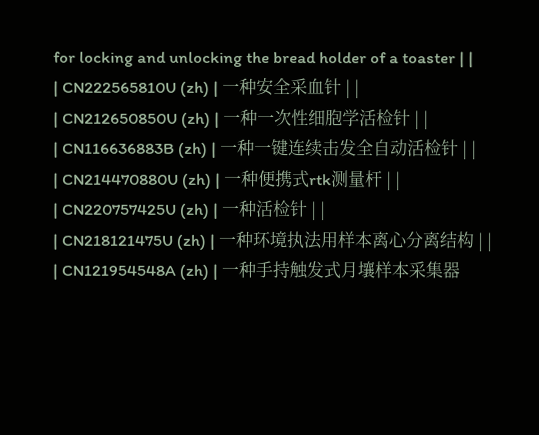for locking and unlocking the bread holder of a toaster | |
| CN222565810U (zh) | 一种安全采血针 | |
| CN212650850U (zh) | 一种一次性细胞学活检针 | |
| CN116636883B (zh) | 一种一键连续击发全自动活检针 | |
| CN214470880U (zh) | 一种便携式rtk测量杆 | |
| CN220757425U (zh) | 一种活检针 | |
| CN218121475U (zh) | 一种环境执法用样本离心分离结构 | |
| CN121954548A (zh) | 一种手持触发式月壤样本采集器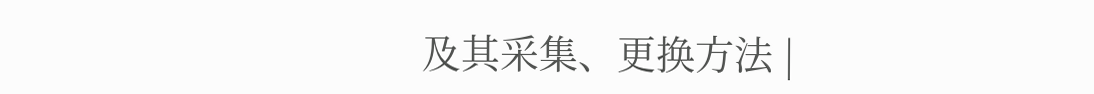及其采集、更换方法 |